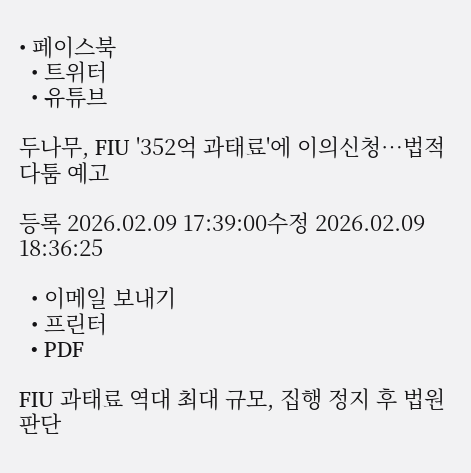• 페이스북
  • 트위터
  • 유튜브

두나무, FIU '352억 과태료'에 이의신청…법적 다툼 예고

등록 2026.02.09 17:39:00수정 2026.02.09 18:36:25

  • 이메일 보내기
  • 프린터
  • PDF

FIU 과태료 역대 최대 규모, 집행 정지 후 법원 판단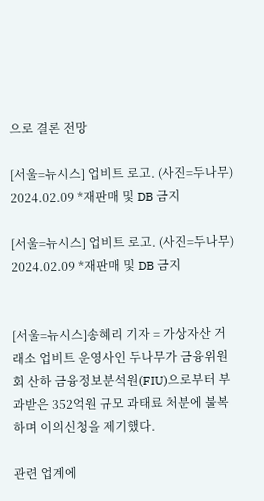으로 결론 전망

[서울=뉴시스] 업비트 로고. (사진=두나무) 2024.02.09 *재판매 및 DB 금지

[서울=뉴시스] 업비트 로고. (사진=두나무) 2024.02.09 *재판매 및 DB 금지


[서울=뉴시스]송혜리 기자 = 가상자산 거래소 업비트 운영사인 두나무가 금융위원회 산하 금융정보분석원(FIU)으로부터 부과받은 352억원 규모 과태료 처분에 불복하며 이의신청을 제기했다.

관련 업계에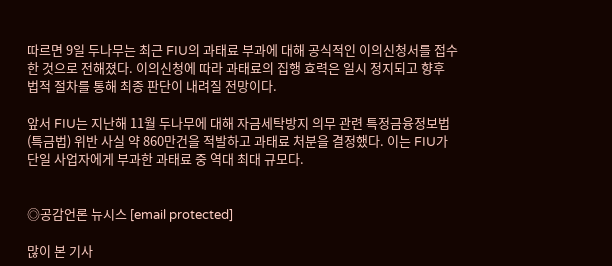따르면 9일 두나무는 최근 FIU의 과태료 부과에 대해 공식적인 이의신청서를 접수한 것으로 전해졌다. 이의신청에 따라 과태료의 집행 효력은 일시 정지되고 향후 법적 절차를 통해 최종 판단이 내려질 전망이다.

앞서 FIU는 지난해 11월 두나무에 대해 자금세탁방지 의무 관련 특정금융정보법(특금법) 위반 사실 약 860만건을 적발하고 과태료 처분을 결정했다. 이는 FIU가 단일 사업자에게 부과한 과태료 중 역대 최대 규모다.


◎공감언론 뉴시스 [email protected]

많이 본 기사